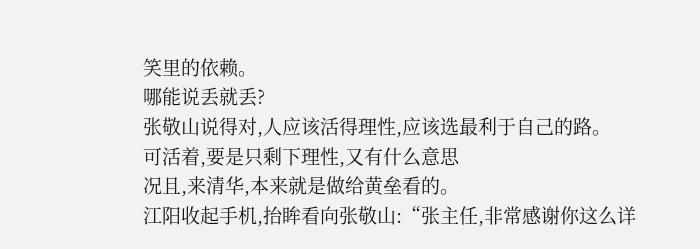笑里的依赖。
哪能说丢就丢?
张敬山说得对,人应该活得理性,应该选最利于自己的路。
可活着,要是只剩下理性,又有什么意思
况且,来清华,本来就是做给黄垒看的。
江阳收起手机,抬眸看向张敬山:“张主任,非常感谢你这么详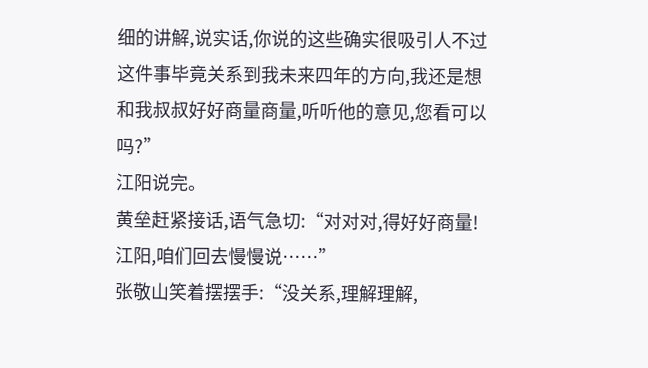细的讲解,说实话,你说的这些确实很吸引人不过这件事毕竟关系到我未来四年的方向,我还是想和我叔叔好好商量商量,听听他的意见,您看可以吗?”
江阳说完。
黄垒赶紧接话,语气急切:“对对对,得好好商量!江阳,咱们回去慢慢说……”
张敬山笑着摆摆手:“没关系,理解理解,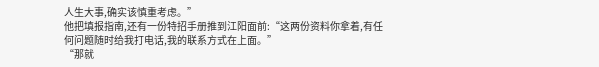人生大事,确实该慎重考虑。”
他把填报指南,还有一份特招手册推到江阳面前:“这两份资料你拿着,有任何问题随时给我打电话,我的联系方式在上面。”
“那就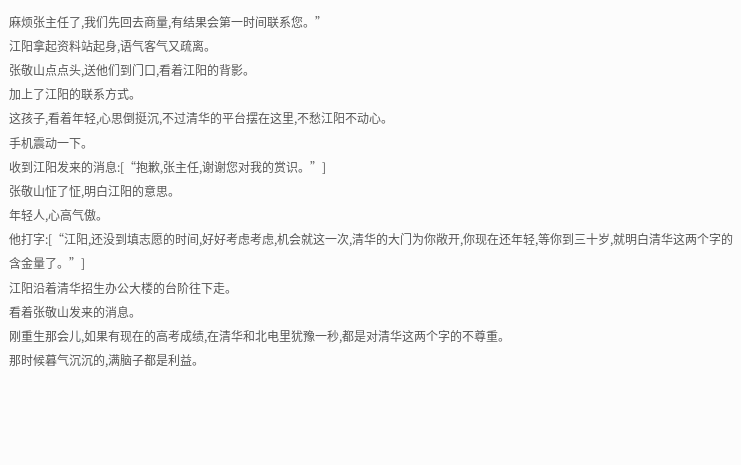麻烦张主任了,我们先回去商量,有结果会第一时间联系您。”
江阳拿起资料站起身,语气客气又疏离。
张敬山点点头,送他们到门口,看着江阳的背影。
加上了江阳的联系方式。
这孩子,看着年轻,心思倒挺沉,不过清华的平台摆在这里,不愁江阳不动心。
手机震动一下。
收到江阳发来的消息:[“抱歉,张主任,谢谢您对我的赏识。”]
张敬山怔了怔,明白江阳的意思。
年轻人,心高气傲。
他打字:[“江阳,还没到填志愿的时间,好好考虑考虑,机会就这一次,清华的大门为你敞开,你现在还年轻,等你到三十岁,就明白清华这两个字的含金量了。”]
江阳沿着清华招生办公大楼的台阶往下走。
看着张敬山发来的消息。
刚重生那会儿,如果有现在的高考成绩,在清华和北电里犹豫一秒,都是对清华这两个字的不尊重。
那时候暮气沉沉的,满脑子都是利益。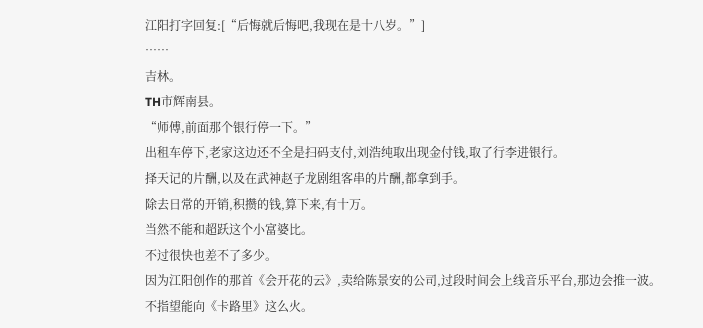江阳打字回复:[“后悔就后悔吧,我现在是十八岁。”]
……
吉林。
TH市辉南县。
“师傅,前面那个银行停一下。”
出租车停下,老家这边还不全是扫码支付,刘浩纯取出现金付钱,取了行李进银行。
择天记的片酬,以及在武神赵子龙剧组客串的片酬,都拿到手。
除去日常的开销,积攒的钱,算下来,有十万。
当然不能和超跃这个小富婆比。
不过很快也差不了多少。
因为江阳创作的那首《会开花的云》,卖给陈景安的公司,过段时间会上线音乐平台,那边会推一波。
不指望能向《卡路里》这么火。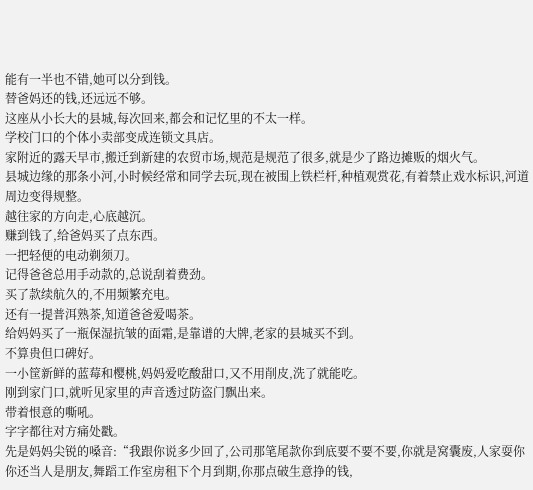能有一半也不错,她可以分到钱。
替爸妈还的钱,还远远不够。
这座从小长大的县城,每次回来,都会和记忆里的不太一样。
学校门口的个体小卖部变成连锁文具店。
家附近的露天早市,搬迁到新建的农贸市场,规范是规范了很多,就是少了路边摊贩的烟火气。
县城边缘的那条小河,小时候经常和同学去玩,现在被围上铁栏杆,种植观赏花,有着禁止戏水标识,河道周边变得规整。
越往家的方向走,心底越沉。
赚到钱了,给爸妈买了点东西。
一把轻便的电动剃须刀。
记得爸爸总用手动款的,总说刮着费劲。
买了款续航久的,不用频繁充电。
还有一提普洱熟茶,知道爸爸爱喝茶。
给妈妈买了一瓶保湿抗皱的面霜,是靠谱的大牌,老家的县城买不到。
不算贵但口碑好。
一小筐新鲜的蓝莓和樱桃,妈妈爱吃酸甜口,又不用削皮,洗了就能吃。
刚到家门口,就听见家里的声音透过防盗门飘出来。
带着恨意的嘶吼。
字字都往对方痛处戳。
先是妈妈尖锐的嗓音:“我跟你说多少回了,公司那笔尾款你到底要不要不要,你就是窝囊废,人家耍你你还当人是朋友,舞蹈工作室房租下个月到期,你那点破生意挣的钱,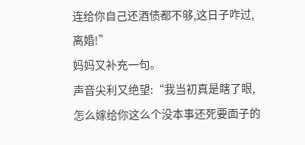连给你自己还酒债都不够,这日子咋过,离婚!”
妈妈又补充一句。
声音尖利又绝望:“我当初真是瞎了眼,怎么嫁给你这么个没本事还死要面子的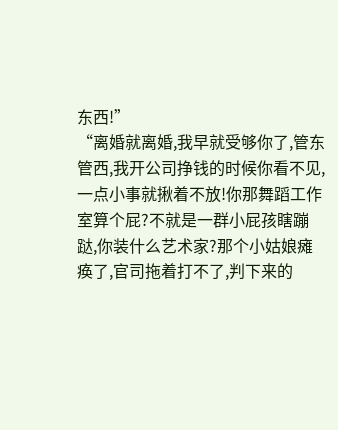东西!”
“离婚就离婚,我早就受够你了,管东管西,我开公司挣钱的时候你看不见,一点小事就揪着不放!你那舞蹈工作室算个屁?不就是一群小屁孩瞎蹦跶,你装什么艺术家?那个小姑娘瘫痪了,官司拖着打不了,判下来的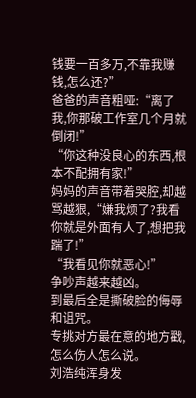钱要一百多万,不靠我赚钱,怎么还?”
爸爸的声音粗哑:“离了我,你那破工作室几个月就倒闭!”
“你这种没良心的东西,根本不配拥有家!”
妈妈的声音带着哭腔,却越骂越狠,“嫌我烦了?我看你就是外面有人了,想把我踹了!”
“我看见你就恶心!”
争吵声越来越凶。
到最后全是撕破脸的侮辱和诅咒。
专挑对方最在意的地方戳,怎么伤人怎么说。
刘浩纯浑身发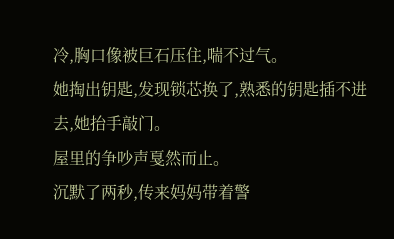冷,胸口像被巨石压住,喘不过气。
她掏出钥匙,发现锁芯换了,熟悉的钥匙插不进去,她抬手敲门。
屋里的争吵声戛然而止。
沉默了两秒,传来妈妈带着警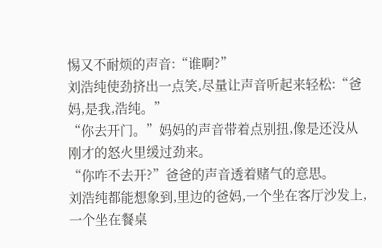惕又不耐烦的声音:“谁啊?”
刘浩纯使劲挤出一点笑,尽量让声音听起来轻松:“爸妈,是我,浩纯。”
“你去开门。”妈妈的声音带着点别扭,像是还没从刚才的怒火里缓过劲来。
“你咋不去开?”爸爸的声音透着赌气的意思。
刘浩纯都能想象到,里边的爸妈,一个坐在客厅沙发上,一个坐在餐桌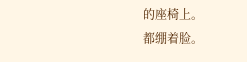的座椅上。
都绷着脸。